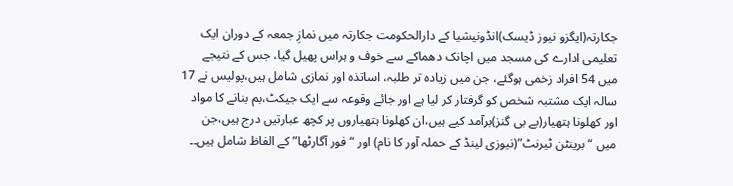جکارتہ(ایگزو نیوز ڈیسک)انڈونیشیا کے دارالحکومت جکارتہ میں نمازِ جمعہ کے دوران ایک تعلیمی ادارے کی مسجد میں اچانک دھماکے سے خوف و ہراس پھیل گیا، جس کے نتیجے میں 54 افراد زخمی ہوگئے، جن میں زیادہ تر طلبہ، اساتذہ اور نمازی شامل ہیں،پولیس نے 17 سالہ ایک مشتبہ شخص کو گرفتار کر لیا ہے اور جائے وقوعہ سے ایک جیکٹ،بم بنانے کا مواد اور کھلونا ہتھیار(بے بی گنز)برآمد کیے ہیں،ان کھلونا ہتھیاروں پر کچھ عبارتیں درج ہیں،جن میں “برینٹن ٹیرنٹ”(نیوزی لینڈ کے حملہ آور کا نام) اور “فور آگارٹھا” کے الفاظ شامل ہیں۔۔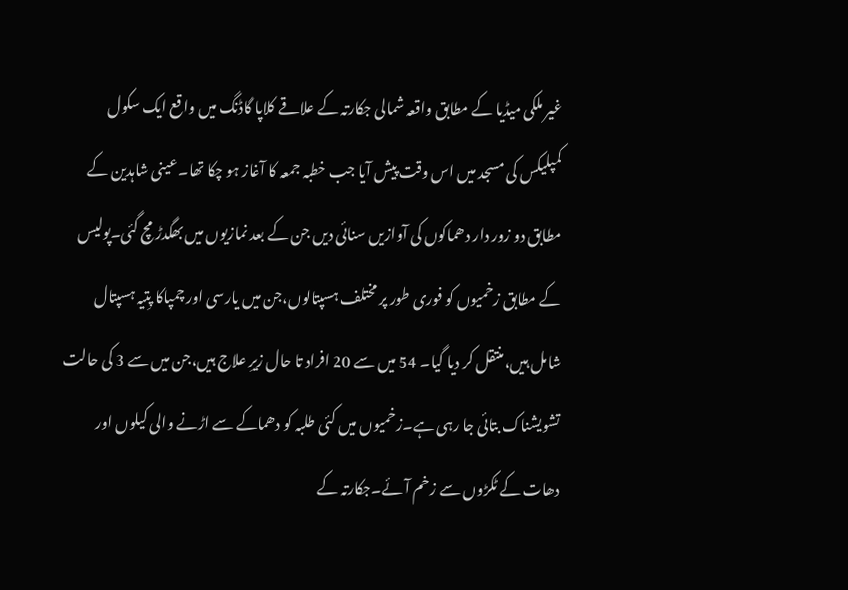غیر ملکی میڈیا کے مطابق واقعہ شمالی جکارتہ کے علاقے کلاپا گاڈنگ میں واقع ایک سکول کمپلیکس کی مسجد میں اس وقت پیش آیا جب خطبہ جمعہ کا آغاز ہو چکا تھا۔عینی شاہدین کے مطابق دو زور دار دھماکوں کی آوازیں سنائی دیں جن کے بعد نمازیوں میں بھگدڑ مچ گئی۔پولیس کے مطابق زخمیوں کو فوری طور پر مختلف ہسپتالوں،جن میں یارسی اور چمپاکا پتِیہ ہسپتال شامل ہیں،منتقل کر دیا گیا۔ 54 میں سے 20 افراد تا حال زیرِ علاج ہیں،جن میں سے 3 کی حالت تشویشناک بتائی جا رہی ہے۔زخمیوں میں کئی طلبہ کو دھماکے سے اڑنے والی کیلوں اور دھات کے ٹکڑوں سے زخم آئے۔جکارتہ کے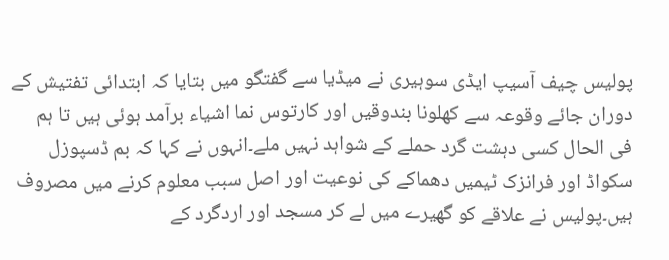پولیس چیف آسیپ ایڈی سوہیری نے میڈیا سے گفتگو میں بتایا کہ ابتدائی تفتیش کے دوران جائے وقوعہ سے کھلونا بندوقیں اور کارتوس نما اشیاء برآمد ہوئی ہیں تا ہم فی الحال کسی دہشت گرد حملے کے شواہد نہیں ملے۔انہوں نے کہا کہ بم ڈسپوزل سکواڈ اور فرانزک ٹیمیں دھماکے کی نوعیت اور اصل سبب معلوم کرنے میں مصروف ہیں۔پولیس نے علاقے کو گھیرے میں لے کر مسجد اور اردگرد کے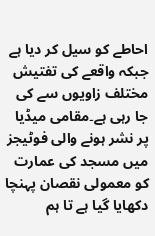احاطے کو سیل کر دیا ہے جبکہ واقعے کی تفتیش مختلف زاویوں سے کی جا رہی ہے۔مقامی میڈیا پر نشر ہونے والی فوٹیجز میں مسجد کی عمارت کو معمولی نقصان پہنچا دکھایا گیا ہے تا ہم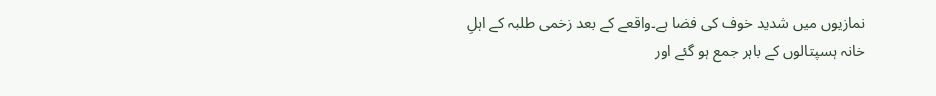نمازیوں میں شدید خوف کی فضا ہے۔واقعے کے بعد زخمی طلبہ کے اہلِ خانہ ہسپتالوں کے باہر جمع ہو گئے اور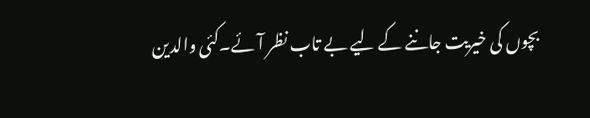بچوں کی خیریت جاننے کے لیے بے تاب نظر آئے۔کئی والدین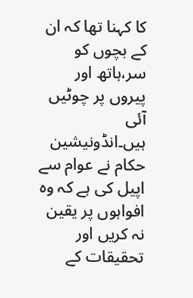کا کہنا تھا کہ ان کے بچوں کو سر،ہاتھ اور پیروں پر چوٹیں آئی ہیں۔انڈونیشین حکام نے عوام سے اپیل کی ہے کہ وہ افواہوں پر یقین نہ کریں اور تحقیقات کے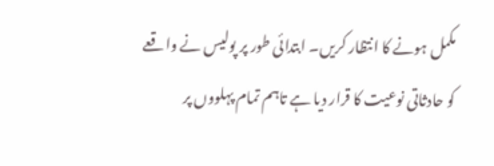مکمل ہونے کا انتظار کریں۔ ابتدائی طور پر پولیس نے واقعے کو حادثاتی نوعیت کا قرار دیا ہے تاہم تمام پہلووں پر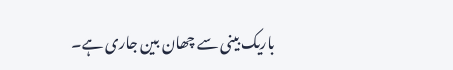باریک بینی سے چھان بین جاری ہے۔